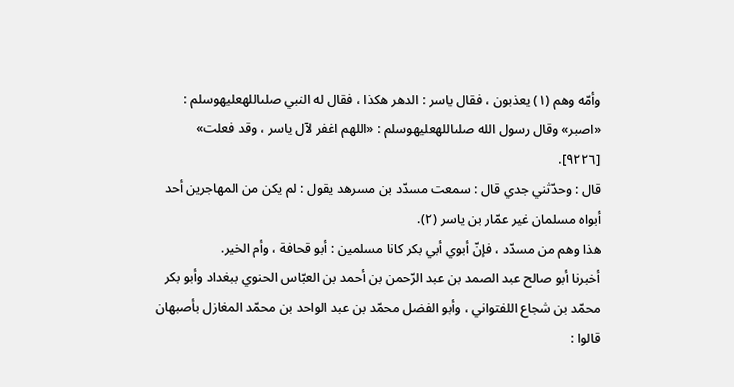وأمّه وهم (١) يعذبون ، فقال ياسر : الدهر هكذا ، فقال له النبي صلىاللهعليهوسلم : «اصبر» وقال رسول الله صلىاللهعليهوسلم : «اللهم اغفر لآل ياسر ، وقد فعلت» [٩٢٢٦].
قال : وحدّثني جدي قال : سمعت مسدّد بن مسرهد يقول : لم يكن من المهاجرين أحد أبواه مسلمان غير عمّار بن ياسر (٢).
هذا وهم من مسدّد ، فإنّ أبوي أبي بكر كانا مسلمين : أبو قحافة ، وأم الخير.
أخبرنا أبو صالح عبد الصمد بن عبد الرّحمن بن أحمد بن العبّاس الحنوي ببغداد وأبو بكر محمّد بن شجاع اللفتواني ، وأبو الفضل محمّد بن عبد الواحد بن محمّد المغازل بأصبهان قالوا :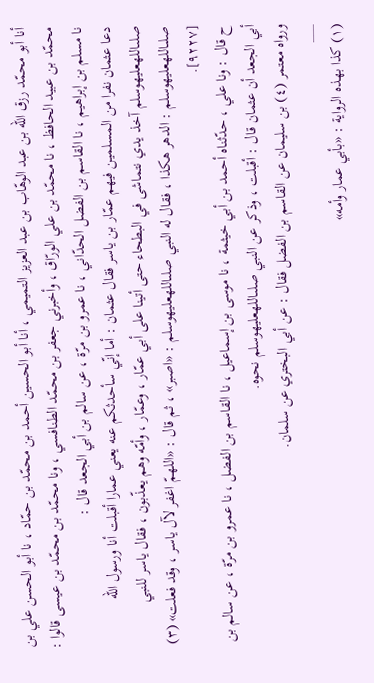أنا أبو محمّد رزق الله بن عبد الوهّاب بن عبد العزيز التميمي ، أنا أبو الحسين أحمد بن محمّد بن حمّاد ، نا أبو الحسن علي بن محمّد بن عبيد الحافظ ، نا محمّد بن علي الورّاق ، وأخبرني جعفر بن محمّد الطنافسي ، ونا محمّد بن محمّد بن عيسى قالوا : نا مسلم بن إبراهيم ، نا القاسم بن الفضل الحدّاني ، نا عمرو بن مرّة ، عن سالم بن أبي الجعد قال :
دعا عثمان نفرا من المسلمين فيهم عمّار بن ياسر فقال عثمان : أما إنّي سأحدثكم عنه يعني عمارا أقبلت أنا ورسول الله صلىاللهعليهوسلم آخذ يدي نتماشى في البطحاء حتى أتينا على أبي عمّار ، وعمّار ، وأمّه وهم يعذّبون ، فقال ياسر للنبي صلىاللهعليهوسلم : الدهر هكذا ، فقال له النبي صلىاللهعليهوسلم : «اصبر» ، ثم قال : «اللهمّ اغفر لآل ياسر ، وقد فعلت» (٣) [٩٢٢٧].
ح قال : ونا علي ، حدّثناه أحمد بن أبي خيثمة ، نا موسى بن إسماعيل ، نا القاسم بن الفضل ، نا عمرو بن مرّة ، عن سالم بن أبي الجعد أن عثمان قال : أقبلت ، وذكر عن النبي صلىاللهعليهوسلم نحوه.
ورواه معتمر (٤) بن سليمان عن القاسم بن الفضل فقال : عن أبي البختري عن سلمان.
___
(١) كذا بهذه الرواية : «بأبي عمار وأمه»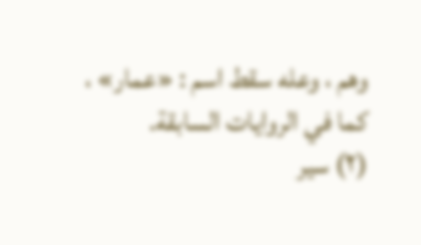وهم ، وعله سقط اسم : «عمار» ، كما في الروايات السابقة.
(٢) سير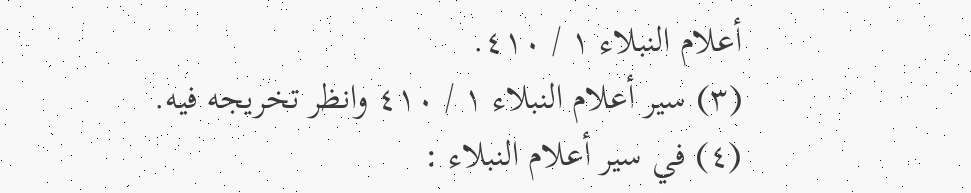أعلام النبلاء ١ / ٤١٠.
(٣) سير أعلام النبلاء ١ / ٤١٠ وانظر تخريجه فيه.
(٤) في سير أعلام النبلاء :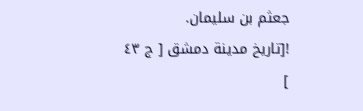جعثم بن سليمان.
![تاريخ مدينة دمشق [ ج ٤٣ ]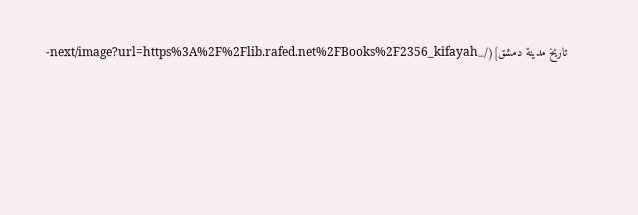تاريخ مدينة دمشق](/_next/image?url=https%3A%2F%2Flib.rafed.net%2FBooks%2F2356_kifayah-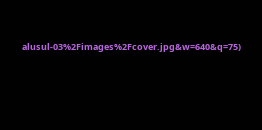alusul-03%2Fimages%2Fcover.jpg&w=640&q=75)